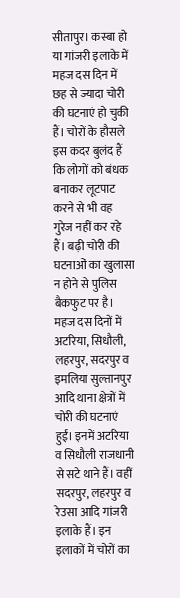सीतापुर। कस्बा हो या गांजरी इलाके में महज दस दिन में छह से ज्यादा चोरी की घटनाएं हो चुकी हैं। चोरों के हौसले इस कदर बुलंद हैं कि लोगों को बंधक बनाकर लूटपाट करने से भी वह गुरेज नहीं कर रहे हैं। बढ़ी चोरी की घटनाओं का खुलासा न होने से पुलिस बैकफुट पर है। महज दस दिनों में अटरिया, सिधौली, लहरपुर, सदरपुर व इमलिया सुल्तानपुर आदि थाना क्षेत्रों में चोरी की घटनाएं हुईं। इनमें अटरिया व सिधौली राजधानी से सटे थाने हैं। वहीं सदरपुर, लहरपुर व रेउसा आदि गांजरी इलाके हैं। इन इलाकों में चोरों का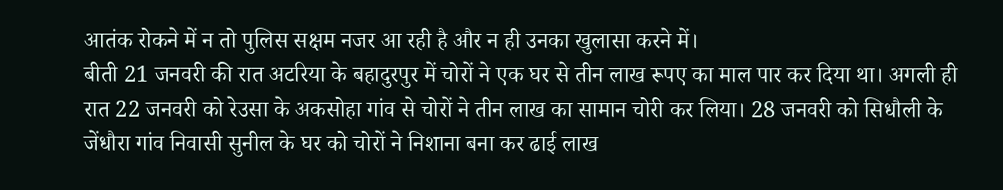आतंक रोकने में न तो पुलिस सक्षम नजर आ रही है और न ही उनका खुलासा करने में।
बीती 21 जनवरी की रात अटरिया के बहादुरपुर में चोरों ने एक घर से तीन लाख रूपए का माल पार कर दिया था। अगली ही रात 22 जनवरी को रेउसा के अकसोहा गांव से चोरों ने तीन लाख का सामान चोरी कर लिया। 28 जनवरी को सिधौली के जेंधौरा गांव निवासी सुनील के घर को चोरों ने निशाना बना कर ढाई लाख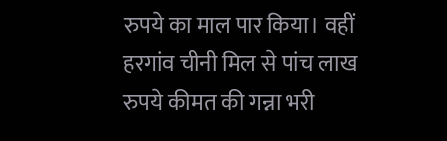रुपये का माल पार किया। वहीं हरगांव चीनी मिल से पांच लाख रुपये कीमत की गन्ना भरी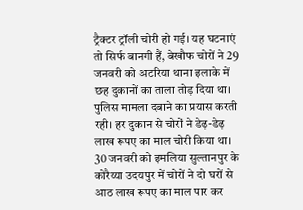ट्रैक्टर ट्रॉली चोरी हो गई। यह घटनाएं तो सिर्फ बानगी हैं, बेखौफ चोरों ने 29 जनवरी को अटरिया थाना इलाके में छह दुकानों का ताला तोड़ दिया था। पुलिस मामला दबाने का प्रयास करती रही। हर दुकान से चोरों ने डेढ़-डेढ़ लाख रूपए का माल चोरी किया था। 30 जनवरी को इमलिया सुल्तानपुर के कोरैय्या उदयपुर में चोरों ने दो घरों से आठ लाख रूपए का माल पार कर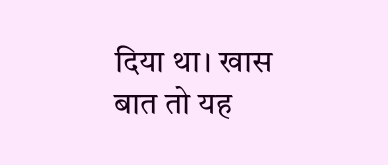दिया था। खास बात तो यह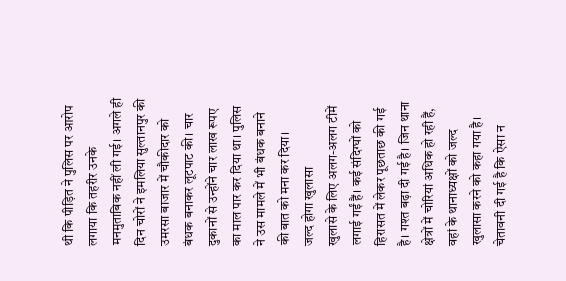थी कि पीड़ित ने पुलिस पर आरोप लगाया कि तहरीर उनके मनमुताबिक नहीं ली गई। अगले ही दिन चोरों ने इमलिया सुल्तानपुर की उमरसा बाजार में चौकीदार को बंधक बनाकर लूटपाट की। चार दुकानों से उन्होंने चार लाख रूपए का माल पार कर दिया था। पुलिस ने उस मामले में भी बंधक बनाने की बात को मना कर दिया।
जल्द होगा खुलासा
खुलासे के लिए अलग-अलग टीमें लगाई गईं हैं। कई संदिग्घों को हिरासत में लेकर पूछताछ की गई है। गश्त बढ़ा दी गई है। जिन थाना क्षेत्रों में चोरियां अधिक हो रही हैं, वहां के थानाध्यक्षों को जल्द खुलासा करने को कहा गया है। चेतावनी दी गई है कि ऐसा न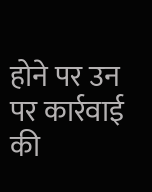होने पर उन पर कार्रवाई की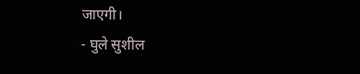जाएगी।
- घुले सुशील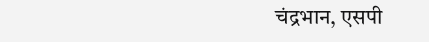चंद्रभान, एसपी